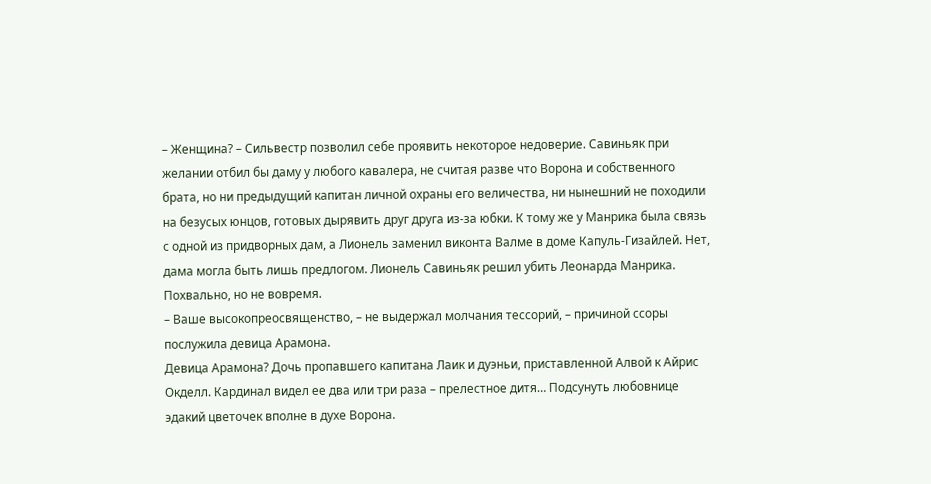– Женщина? – Сильвестр позволил себе проявить некоторое недоверие. Савиньяк при желании отбил бы даму у любого кавалера, не считая разве что Ворона и собственного брата, но ни предыдущий капитан личной охраны его величества, ни нынешний не походили на безусых юнцов, готовых дырявить друг друга из-за юбки. К тому же у Манрика была связь с одной из придворных дам, а Лионель заменил виконта Валме в доме Капуль-Гизайлей. Нет, дама могла быть лишь предлогом. Лионель Савиньяк решил убить Леонарда Манрика. Похвально, но не вовремя.
– Ваше высокопреосвященство, – не выдержал молчания тессорий, – причиной ссоры послужила девица Арамона.
Девица Арамона? Дочь пропавшего капитана Лаик и дуэньи, приставленной Алвой к Айрис Окделл. Кардинал видел ее два или три раза – прелестное дитя… Подсунуть любовнице эдакий цветочек вполне в духе Ворона.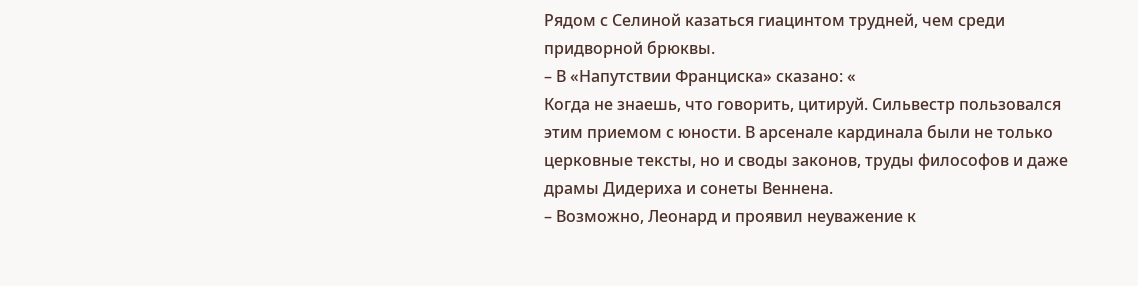Рядом с Селиной казаться гиацинтом трудней, чем среди придворной брюквы.
– В «Напутствии Франциска» сказано: «
Когда не знаешь, что говорить, цитируй. Сильвестр пользовался этим приемом с юности. В арсенале кардинала были не только церковные тексты, но и своды законов, труды философов и даже драмы Дидериха и сонеты Веннена.
– Возможно, Леонард и проявил неуважение к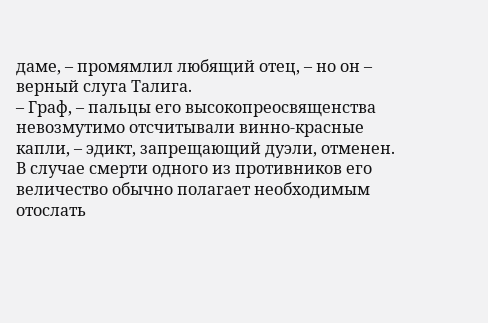даме, – промямлил любящий отец, – но он – верный слуга Талига.
– Граф, – пальцы его высокопреосвященства невозмутимо отсчитывали винно-красные капли, – эдикт, запрещающий дуэли, отменен. В случае смерти одного из противников его величество обычно полагает необходимым отослать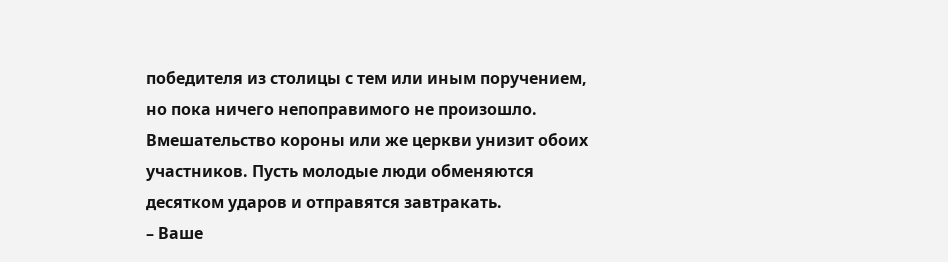победителя из столицы с тем или иным поручением, но пока ничего непоправимого не произошло. Вмешательство короны или же церкви унизит обоих участников. Пусть молодые люди обменяются десятком ударов и отправятся завтракать.
– Ваше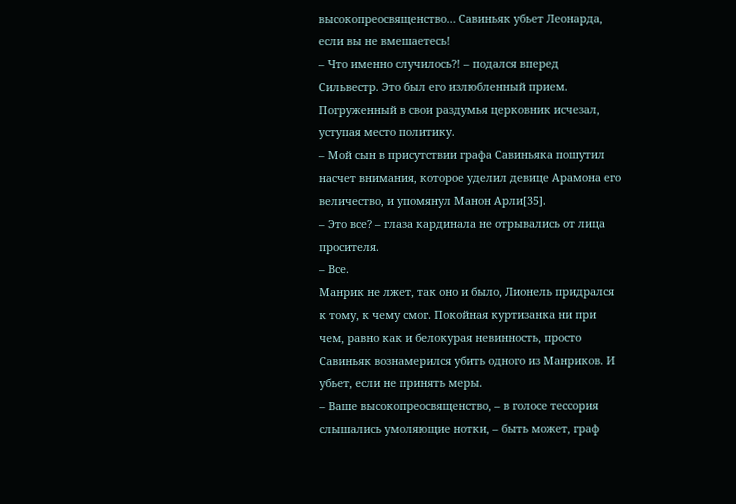высокопреосвященство… Савиньяк убьет Леонарда, если вы не вмешаетесь!
– Что именно случилось?! – подался вперед Сильвестр. Это был его излюбленный прием. Погруженный в свои раздумья церковник исчезал, уступая место политику.
– Мой сын в присутствии графа Савиньяка пошутил насчет внимания, которое уделил девице Арамона его величество, и упомянул Манон Арли[35].
– Это все? – глаза кардинала не отрывались от лица просителя.
– Все.
Манрик не лжет, так оно и было, Лионель придрался к тому, к чему смог. Покойная куртизанка ни при чем, равно как и белокурая невинность, просто Савиньяк вознамерился убить одного из Манриков. И убьет, если не принять меры.
– Ваше высокопреосвященство, – в голосе тессория слышались умоляющие нотки, – быть может, граф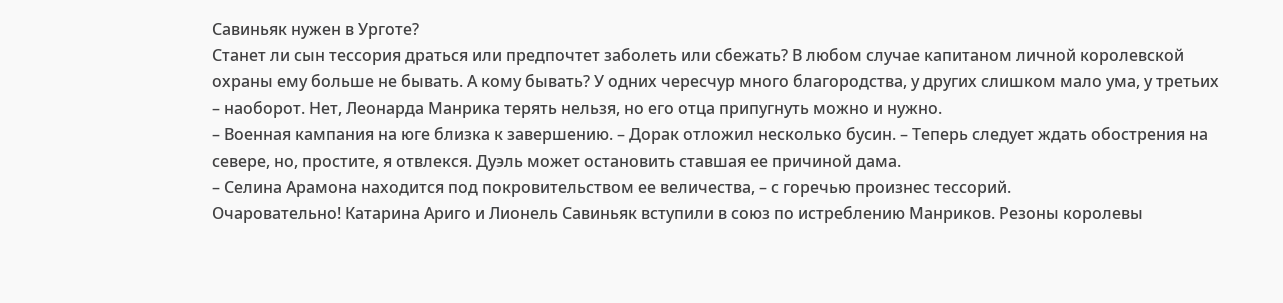Савиньяк нужен в Урготе?
Станет ли сын тессория драться или предпочтет заболеть или сбежать? В любом случае капитаном личной королевской охраны ему больше не бывать. А кому бывать? У одних чересчур много благородства, у других слишком мало ума, у третьих – наоборот. Нет, Леонарда Манрика терять нельзя, но его отца припугнуть можно и нужно.
– Военная кампания на юге близка к завершению. – Дорак отложил несколько бусин. – Теперь следует ждать обострения на севере, но, простите, я отвлекся. Дуэль может остановить ставшая ее причиной дама.
– Селина Арамона находится под покровительством ее величества, – с горечью произнес тессорий.
Очаровательно! Катарина Ариго и Лионель Савиньяк вступили в союз по истреблению Манриков. Резоны королевы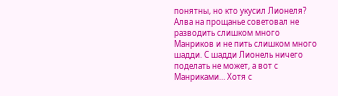понятны, но кто укусил Лионеля? Алва на прощанье советовал не разводить слишком много Манриков и не пить слишком много шадди. С шадди Лионель ничего поделать не может, а вот с Манриками… Хотя с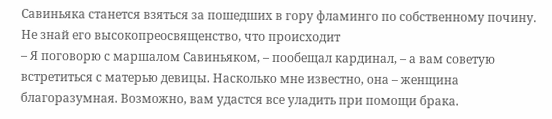Савиньяка станется взяться за пошедших в гору фламинго по собственному почину. Не знай его высокопреосвященство, что происходит
– Я поговорю с маршалом Савиньяком, – пообещал кардинал, – а вам советую встретиться с матерью девицы. Насколько мне известно, она – женщина благоразумная. Возможно, вам удастся все уладить при помощи брака.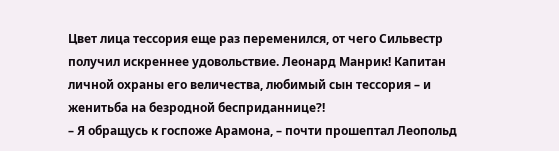Цвет лица тессория еще раз переменился, от чего Сильвестр получил искреннее удовольствие. Леонард Манрик! Капитан личной охраны его величества, любимый сын тессория – и женитьба на безродной бесприданнице?!
– Я обращусь к госпоже Арамона, – почти прошептал Леопольд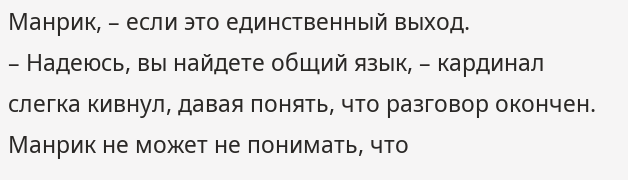Манрик, – если это единственный выход.
– Надеюсь, вы найдете общий язык, – кардинал слегка кивнул, давая понять, что разговор окончен. Манрик не может не понимать, что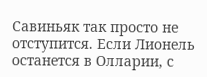Савиньяк так просто не отступится. Если Лионель останется в Олларии, с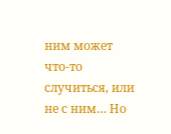ним может что-то случиться, или не с ним… Но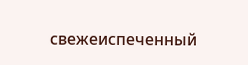свежеиспеченный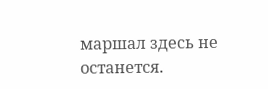маршал здесь не останется.